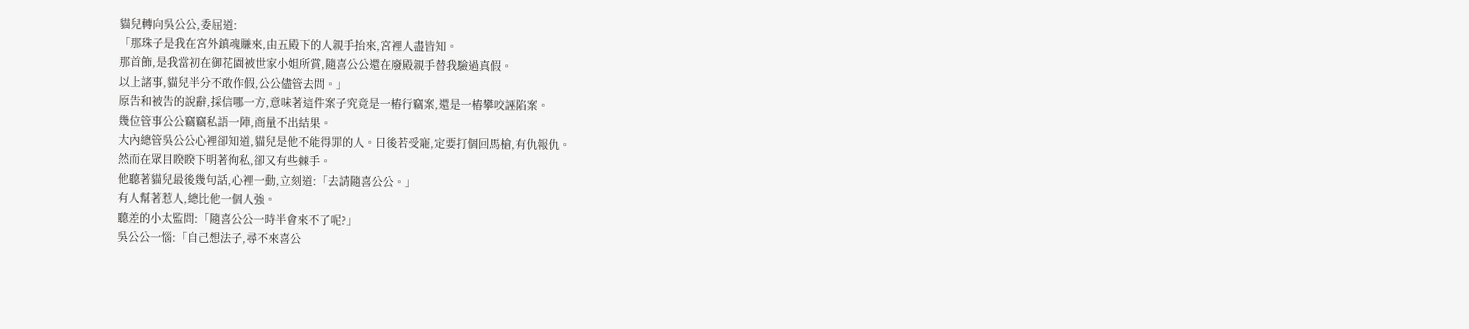貓兒轉向吳公公,委屈道:
「那珠子是我在宮外鎮魂賺來,由五殿下的人親手抬來,宮裡人盡皆知。
那首飾,是我當初在御花園被世家小姐所賞,隨喜公公還在廢殿親手替我驗過真假。
以上諸事,貓兒半分不敢作假,公公儘管去問。」
原告和被告的說辭,採信哪一方,意味著這件案子究竟是一樁行竊案,還是一樁攀咬誣陷案。
幾位管事公公竊竊私語一陣,商量不出結果。
大內總管吳公公心裡卻知道,貓兒是他不能得罪的人。日後若受寵,定要打個回馬槍,有仇報仇。
然而在眾目睽睽下明著徇私,卻又有些棘手。
他聽著貓兒最後幾句話,心裡一動,立刻道:「去請隨喜公公。」
有人幫著惹人,總比他一個人強。
聽差的小太監問:「隨喜公公一時半會來不了呢?」
吳公公一惱:「自己想法子,尋不來喜公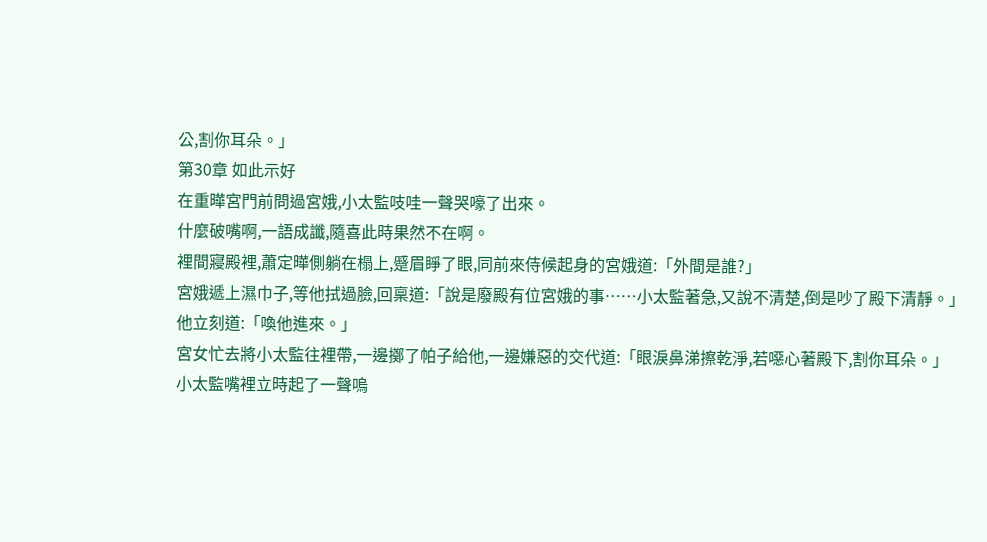公,割你耳朵。」
第30章 如此示好
在重曄宮門前問過宮娥,小太監吱哇一聲哭嚎了出來。
什麼破嘴啊,一語成讖,隨喜此時果然不在啊。
裡間寢殿裡,蕭定曄側躺在榻上,蹙眉睜了眼,同前來侍候起身的宮娥道:「外間是誰?」
宮娥遞上濕巾子,等他拭過臉,回稟道:「說是廢殿有位宮娥的事……小太監著急,又說不清楚,倒是吵了殿下清靜。」
他立刻道:「喚他進來。」
宮女忙去將小太監往裡帶,一邊擲了帕子給他,一邊嫌惡的交代道:「眼淚鼻涕擦乾淨,若噁心著殿下,割你耳朵。」
小太監嘴裡立時起了一聲嗚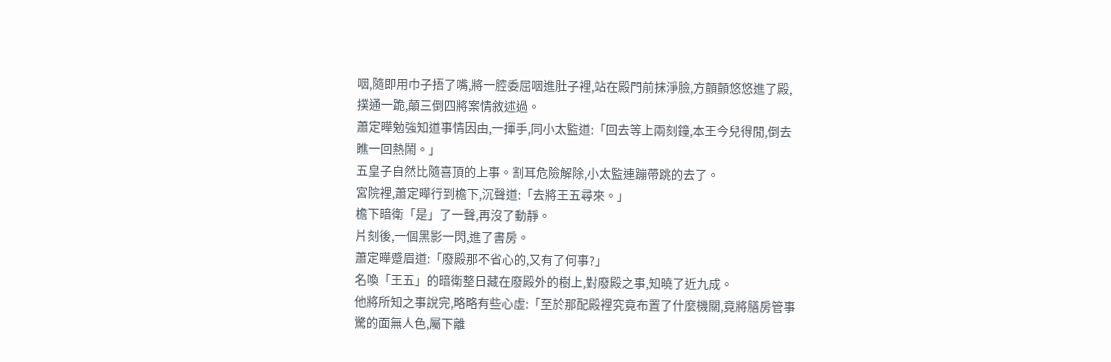咽,隨即用巾子捂了嘴,將一腔委屈咽進肚子裡,站在殿門前抹淨臉,方顫顫悠悠進了殿,撲通一跪,顛三倒四將案情敘述過。
蕭定曄勉強知道事情因由,一揮手,同小太監道:「回去等上兩刻鐘,本王今兒得閒,倒去瞧一回熱鬧。」
五皇子自然比隨喜頂的上事。割耳危險解除,小太監連蹦帶跳的去了。
宮院裡,蕭定曄行到檐下,沉聲道:「去將王五尋來。」
檐下暗衛「是」了一聲,再沒了動靜。
片刻後,一個黑影一閃,進了書房。
蕭定曄蹙眉道:「廢殿那不省心的,又有了何事?」
名喚「王五」的暗衛整日藏在廢殿外的樹上,對廢殿之事,知曉了近九成。
他將所知之事說完,略略有些心虛:「至於那配殿裡究竟布置了什麼機關,竟將膳房管事驚的面無人色,屬下離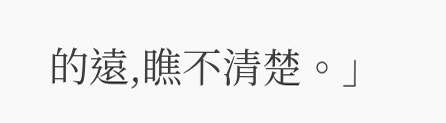的遠,瞧不清楚。」